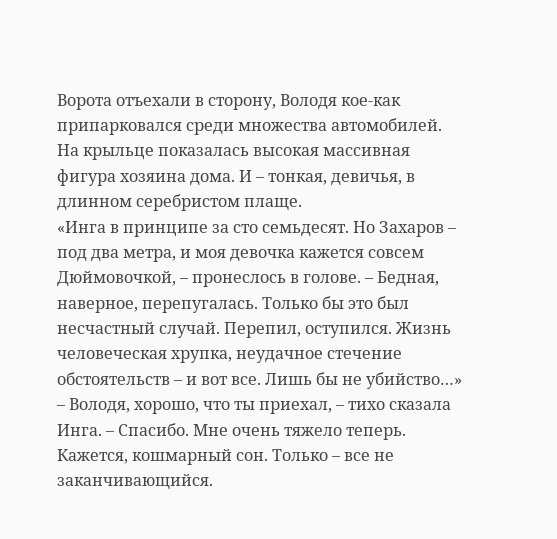Ворота отъехали в сторону, Володя кое-как припарковался среди множества автомобилей.
На крыльце показалась высокая массивная фигура хозяина дома. И – тонкая, девичья, в длинном серебристом плаще.
«Инга в принципе за сто семьдесят. Но Захаров – под два метра, и моя девочка кажется совсем Дюймовочкой, – пронеслось в голове. – Бедная, наверное, перепугалась. Только бы это был несчастный случай. Перепил, оступился. Жизнь человеческая хрупка, неудачное стечение обстоятельств – и вот все. Лишь бы не убийство…»
– Володя, хорошо, что ты приехал, – тихо сказала Инга. – Спасибо. Мне очень тяжело теперь. Кажется, кошмарный сон. Только – все не заканчивающийся.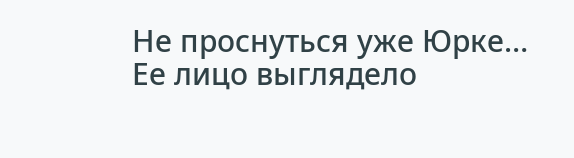Не проснуться уже Юрке…
Ее лицо выглядело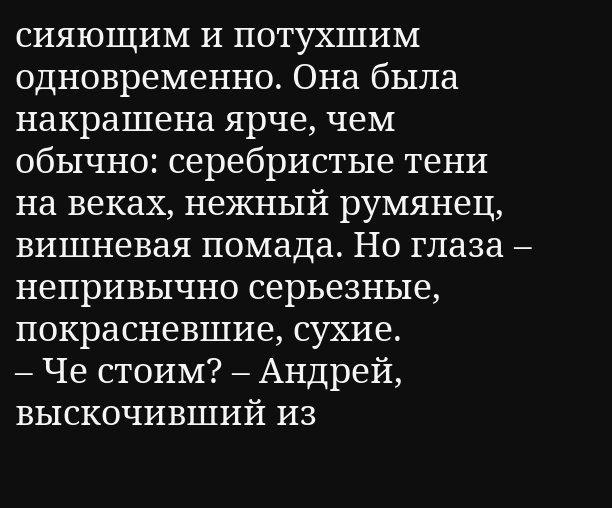сияющим и потухшим одновременно. Она была накрашена ярче, чем обычно: серебристые тени на веках, нежный румянец, вишневая помада. Но глаза – непривычно серьезные, покрасневшие, сухие.
– Че стоим? – Андрей, выскочивший из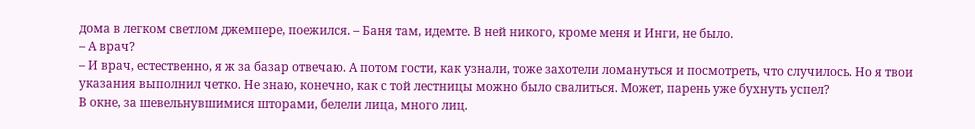дома в легком светлом джемпере, поежился. – Баня там, идемте. В ней никого, кроме меня и Инги, не было.
– А врач?
– И врач, естественно, я ж за базар отвечаю. А потом гости, как узнали, тоже захотели ломануться и посмотреть, что случилось. Но я твои указания выполнил четко. Не знаю, конечно, как с той лестницы можно было свалиться. Может, парень уже бухнуть успел?
В окне, за шевельнувшимися шторами, белели лица, много лиц.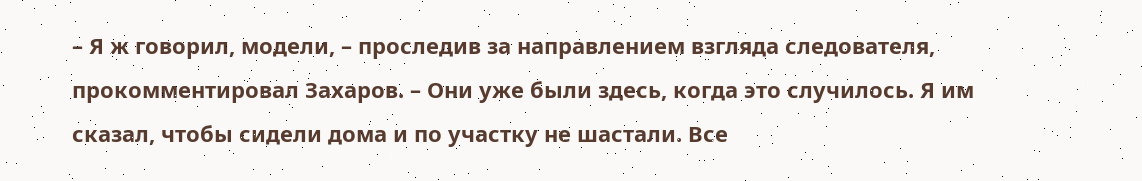– Я ж говорил, модели, – проследив за направлением взгляда следователя, прокомментировал Захаров. – Они уже были здесь, когда это случилось. Я им сказал, чтобы сидели дома и по участку не шастали. Все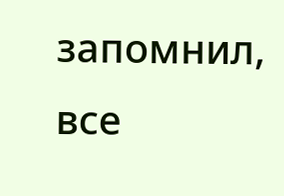запомнил, все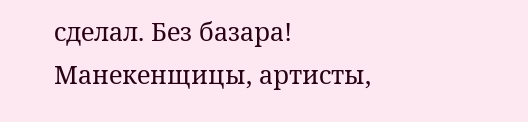сделал. Без базара!
Манекенщицы, артисты,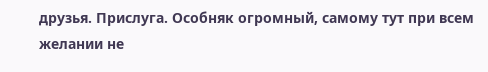друзья. Прислуга. Особняк огромный, самому тут при всем желании не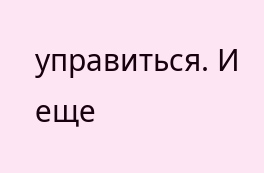управиться. И еще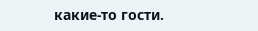какие-то гости.